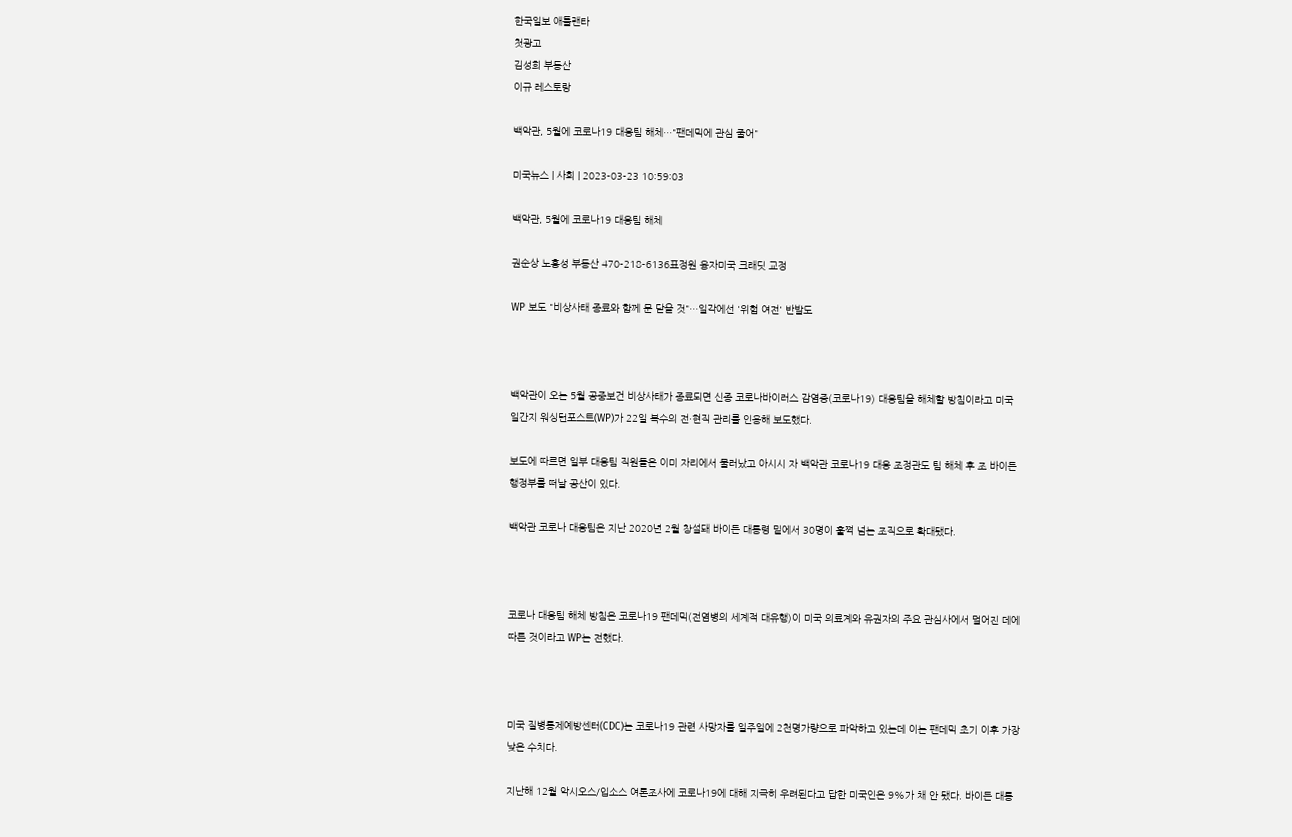한국일보 애틀랜타
첫광고
김성희 부동산
이규 레스토랑

백악관, 5월에 코로나19 대응팀 해체…"팬데믹에 관심 줄어"

미국뉴스 | 사회 | 2023-03-23 10:59:03

백악관, 5월에 코로나19 대응팀 해체

권순상 노흥성 부동산 470-218-6136표정원 융자미국 크래딧 교정

WP 보도 "비상사태 종료와 함께 문 닫을 것"…일각에선 '위험 여전' 반발도



백악관이 오는 5월 공중보건 비상사태가 종료되면 신종 코로나바이러스 감염증(코로나19) 대응팀을 해체할 방침이라고 미국 일간지 워싱턴포스트(WP)가 22일 복수의 전·현직 관리를 인용해 보도했다.

보도에 따르면 일부 대응팀 직원들은 이미 자리에서 물러났고 아시시 자 백악관 코로나19 대응 조정관도 팀 해체 후 조 바이든 행정부를 떠날 공산이 있다.

백악관 코로나 대응팀은 지난 2020년 2월 창설돼 바이든 대통령 밑에서 30명이 훌쩍 넘는 조직으로 확대됐다.



코로나 대응팀 해체 방침은 코로나19 팬데믹(전염병의 세계적 대유행)이 미국 의료계와 유권자의 주요 관심사에서 멀어진 데에 따른 것이라고 WP는 전했다.



미국 질병통제예방센터(CDC)는 코로나19 관련 사망자를 일주일에 2천명가량으로 파악하고 있는데 이는 팬데믹 초기 이후 가장 낮은 수치다.

지난해 12월 악시오스/입소스 여론조사에 코로나19에 대해 지극히 우려된다고 답한 미국인은 9%가 채 안 됐다. 바이든 대통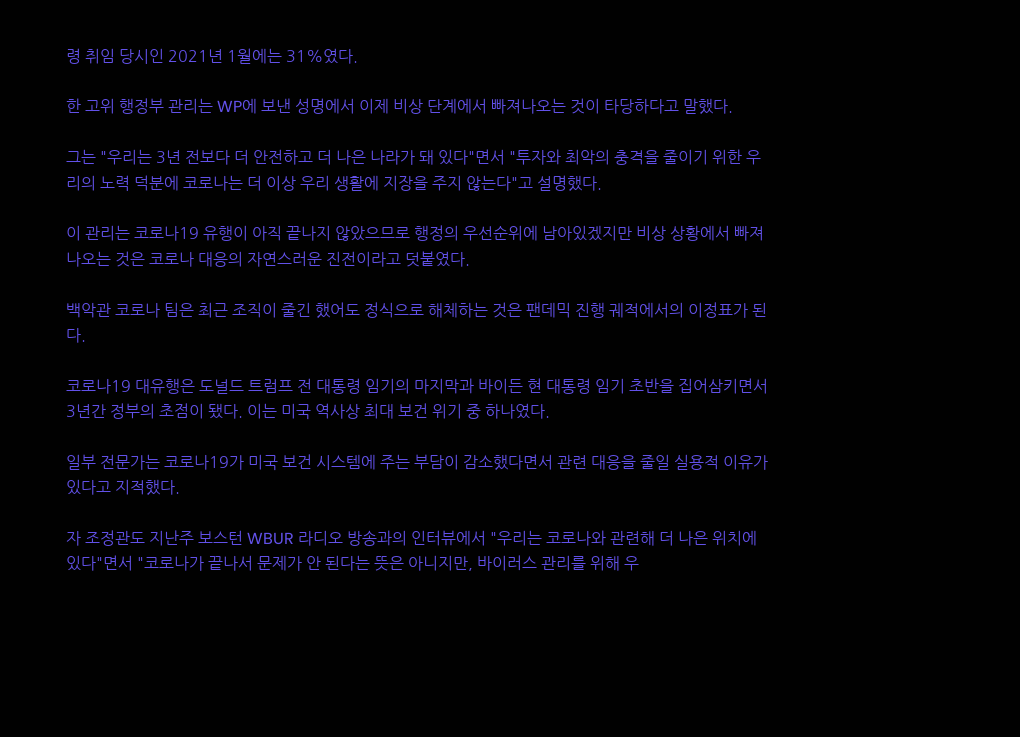령 취임 당시인 2021년 1월에는 31%였다.

한 고위 행정부 관리는 WP에 보낸 성명에서 이제 비상 단계에서 빠져나오는 것이 타당하다고 말했다.

그는 "우리는 3년 전보다 더 안전하고 더 나은 나라가 돼 있다"면서 "투자와 최악의 충격을 줄이기 위한 우리의 노력 덕분에 코로나는 더 이상 우리 생활에 지장을 주지 않는다"고 설명했다.

이 관리는 코로나19 유행이 아직 끝나지 않았으므로 행정의 우선순위에 남아있겠지만 비상 상황에서 빠져나오는 것은 코로나 대응의 자연스러운 진전이라고 덧붙였다.

백악관 코로나 팀은 최근 조직이 줄긴 했어도 정식으로 해체하는 것은 팬데믹 진행 궤적에서의 이정표가 된다.

코로나19 대유행은 도널드 트럼프 전 대통령 임기의 마지막과 바이든 현 대통령 임기 초반을 집어삼키면서 3년간 정부의 초점이 됐다. 이는 미국 역사상 최대 보건 위기 중 하나였다.

일부 전문가는 코로나19가 미국 보건 시스템에 주는 부담이 감소했다면서 관련 대응을 줄일 실용적 이유가 있다고 지적했다.

자 조정관도 지난주 보스턴 WBUR 라디오 방송과의 인터뷰에서 "우리는 코로나와 관련해 더 나은 위치에 있다"면서 "코로나가 끝나서 문제가 안 된다는 뜻은 아니지만, 바이러스 관리를 위해 우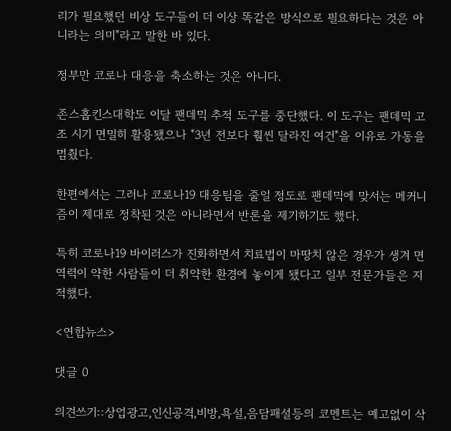리가 필요했던 비상 도구들이 더 이상 똑같은 방식으로 필요하다는 것은 아니라는 의미"라고 말한 바 있다.

정부만 코로나 대응을 축소하는 것은 아니다.

존스홉킨스대학도 이달 팬데믹 추적 도구를 중단했다. 이 도구는 팬데믹 고조 시기 면밀히 활용됐으나 "3년 전보다 훨씬 달라진 여건"을 이유로 가동을 멈췄다.

한편에서는 그러나 코로나19 대응팀을 줄일 정도로 팬데믹에 맞서는 메커니즘이 제대로 정착된 것은 아니라면서 반론을 제기하기도 했다.

특히 코로나19 바이러스가 진화하면서 치료법이 마땅치 않은 경우가 생겨 면역력이 약한 사람들이 더 취약한 환경에 놓이게 됐다고 일부 전문가들은 지적했다.

<연합뉴스>

댓글 0

의견쓰기::상업광고,인신공격,비방,욕설,음담패설등의 코멘트는 예고없이 삭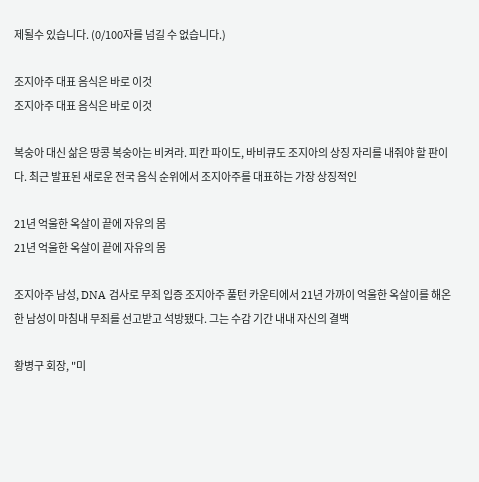제될수 있습니다. (0/100자를 넘길 수 없습니다.)

조지아주 대표 음식은 바로 이것
조지아주 대표 음식은 바로 이것

복숭아 대신 삶은 땅콩 복숭아는 비켜라. 피칸 파이도, 바비큐도 조지아의 상징 자리를 내줘야 할 판이다. 최근 발표된 새로운 전국 음식 순위에서 조지아주를 대표하는 가장 상징적인

21년 억울한 옥살이 끝에 자유의 몸
21년 억울한 옥살이 끝에 자유의 몸

조지아주 남성, DNA 검사로 무죄 입증 조지아주 풀턴 카운티에서 21년 가까이 억울한 옥살이를 해온 한 남성이 마침내 무죄를 선고받고 석방됐다. 그는 수감 기간 내내 자신의 결백

황병구 회장, "미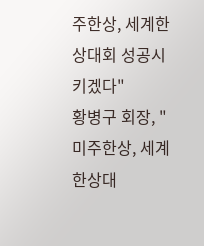주한상, 세계한상대회 성공시키겠다"
황병구 회장, "미주한상, 세계한상대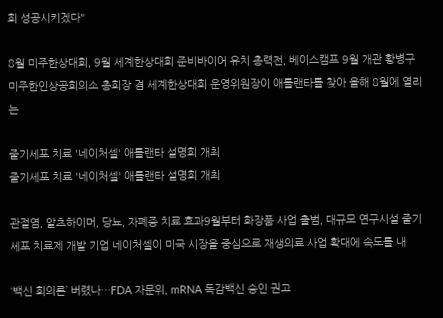회 성공시키겠다"

8월 미주한상대회, 9월 세계한상대회 준비바이어 유치 총력전, 베이스캠프 9월 개관 황병구 미주한인상공회의소 총회장 겸 세계한상대회 운영위원장이 애틀랜타를 찾아 올해 8월에 열리는

줄기세포 치료 '네이처셀' 애틀랜타 설명회 개최
줄기세포 치료 '네이처셀' 애틀랜타 설명회 개최

관절염, 알츠하이머, 당뇨, 자폐증 치료 효과9월부터 화장품 사업 출범, 대규모 연구시설 줄기세포 치료제 개발 기업 네이처셀이 미국 시장을 중심으로 재생의료 사업 확대에 속도를 내

‘백신 회의론’ 버렸나…FDA 자문위, mRNA 독감백신 승인 권고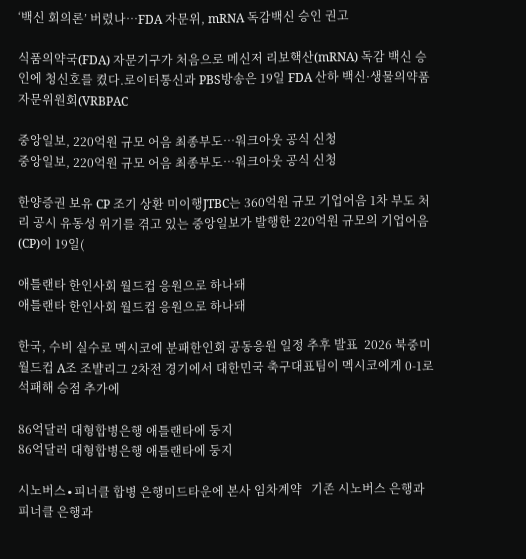‘백신 회의론’ 버렸나…FDA 자문위, mRNA 독감백신 승인 권고

식품의약국(FDA) 자문기구가 처음으로 메신저 리보핵산(mRNA) 독감 백신 승인에 청신호를 켰다.로이터통신과 PBS방송은 19일 FDA 산하 백신·생물의약품자문위원회(VRBPAC

중앙일보, 220억원 규모 어음 최종부도…워크아웃 공식 신청
중앙일보, 220억원 규모 어음 최종부도…워크아웃 공식 신청

한양증권 보유 CP 조기 상환 미이행JTBC는 360억원 규모 기업어음 1차 부도 처리 공시 유동성 위기를 겪고 있는 중앙일보가 발행한 220억원 규모의 기업어음(CP)이 19일(

애틀랜타 한인사회 월드컵 응원으로 하나돼
애틀랜타 한인사회 월드컵 응원으로 하나돼

한국, 수비 실수로 멕시코에 분패한인회 공동응원 일정 추후 발표  2026 북중미 월드컵 A조 조뱔리그 2차전 경기에서 대한민국 축구대표팀이 멕시코에게 0-1로 석패해 승점 추가에

86억달러 대형합병은행 애틀랜타에 둥지
86억달러 대형합병은행 애틀랜타에 둥지

시노버스∙피너클 합병 은행미드타운에 본사 임차계약   기존 시노버스 은행과  피너클 은행과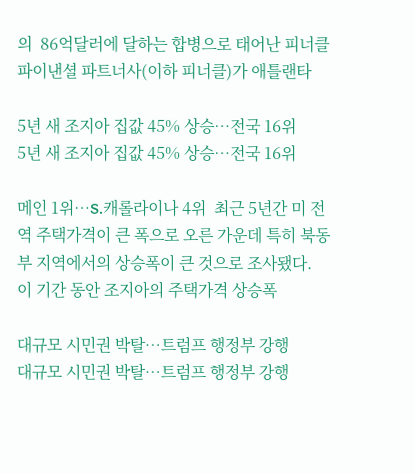의  86억달러에 달하는 합병으로 태어난 피너클 파이낸셜 파트너사(이하 피너클)가 애틀랜타

5년 새 조지아 집값 45% 상승…전국 16위
5년 새 조지아 집값 45% 상승…전국 16위

메인 1위…S.캐롤라이나 4위  최근 5년간 미 전역 주택가격이 큰 폭으로 오른 가운데 특히 북동부 지역에서의 상승폭이 큰 것으로 조사됐다. 이 기간 동안 조지아의 주택가격 상승폭

대규모 시민권 박탈…트럼프 행정부 강행
대규모 시민권 박탈…트럼프 행정부 강행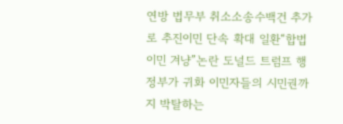연방 법무부 취소소송수백건 추가로 추진이민 단속 확대 일환“합법이민 겨냥”논란 도널드 트럼프 행정부가 귀화 이민자들의 시민권까지 박탈하는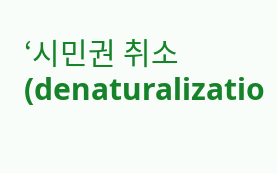‘시민권 취소(denaturalizatio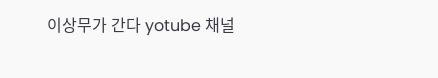이상무가 간다 yotube 채널